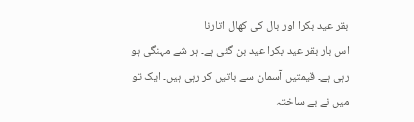بقر عید بکرا اور بال کی کھال اتارنا
اس بار بقر عید بکرا عید بن گئی ہے۔ ہر شے مہنگی ہو رہی ہے۔ قیمتیں آسمان سے باتیں کر رہی ہیں۔ ایک تو میں نے بے ساختہ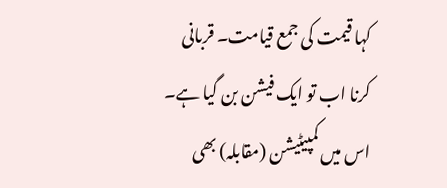کہا قیمت کی جمع قیامت۔ قربانی کرنا اب تو ایک فیشن بن گیا ہے۔ اس میں کمپیٹیشن (مقابلہ) بھی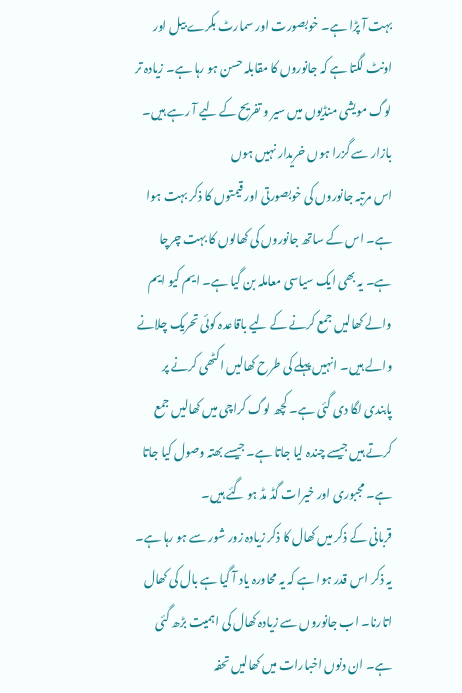بہت آ پڑا ہے۔ خوبصورت اور سمارٹ بکرے بیل اور اونٹ لگتا ہے کہ جانوروں کا مقابلہ حسن ہو رہا ہے۔ زیادہ تر لوگ مویشی منڈیوں میں سیر و تفریح کے لیے آ رہے ہیں۔
بازار سے گزرا ہوں خریدار نہیں ہوں
اس مرتبہ جانوروں کی خوبصورتی اور قیمتوں کا ذکر بہت ہوا ہے۔ اس کے ساتھ جانوروں کی کھالوں کا بہت چرچا ہے۔ یہ بھی ایک سیاسی معاملہ بن گیا ہے۔ ایم کیو ایم والے کھالیں جمع کرنے کے لیے باقاعدہ کوئی تحریک چلانے والے ہیں۔ انہیں پہلے کی طرح کھالیں اکٹھی کرنے پر پابندی لگا دی گئی ہے۔ کچھ لوگ کراچی میں کھالیں جمع کرتے ہیں جیسے چندہ لیا جاتا ہے۔ جیسے بھتہ وصول کیا جاتا ہے۔ مجبوری اور خیرات گڈ مڈ ہو گئے ہیں۔
قربانی کے ذکر میں کھال کا ذکر زیادہ زور شور سے ہو رہا ہے۔ یہ ذکر اس قدر ہوا ہے کہ یہ محاورہ یاد آ گیا ہے بال کی کھال اتارنا۔ اب جانوروں سے زیادہ کھال کی اہمیت بڑھ گئی ہے۔ ان دنوں اخبارات میں کھالیں تحفہ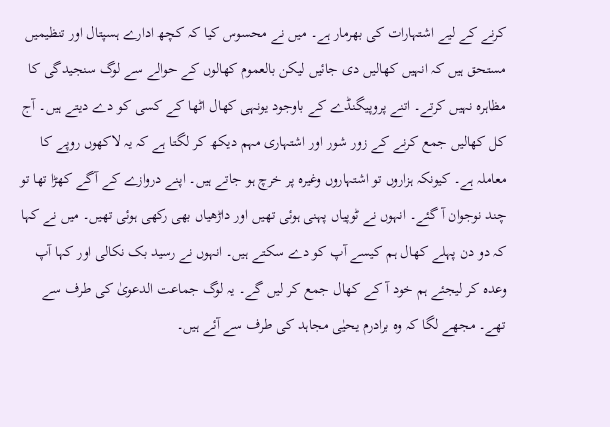کرنے کے لیے اشتہارات کی بھرمار ہے۔ میں نے محسوس کیا کہ کچھ ادارے ہسپتال اور تنظیمیں مستحق ہیں کہ انہیں کھالیں دی جائیں لیکن بالعموم کھالوں کے حوالے سے لوگ سنجیدگی کا مظاہرہ نہیں کرتے۔ اتنے پروپیگنڈے کے باوجود یونہی کھال اٹھا کے کسی کو دے دیتے ہیں۔ آج کل کھالیں جمع کرنے کے زور شور اور اشتہاری مہم دیکھ کر لگتا ہے کہ یہ لاکھوں روپے کا معاملہ ہے۔ کیونکہ ہزاروں تو اشتہاروں وغیرہ پر خرچ ہو جاتے ہیں۔ اپنے دروازے کے آگے کھڑا تھا تو چند نوجوان آ گئے۔ انہوں نے ٹوپیاں پہنی ہوئی تھیں اور داڑھیاں بھی رکھی ہوئی تھیں۔ میں نے کہا کہ دو دن پہلے کھال ہم کیسے آپ کو دے سکتے ہیں۔ انہوں نے رسید بک نکالی اور کہا آپ وعدہ کر لیجئے ہم خود آ کے کھال جمع کر لیں گے۔ یہ لوگ جماعت الدعویٰ کی طرف سے تھے۔ مجھے لگا کہ وہ برادرم یحیٰی مجاہد کی طرف سے آئے ہیں۔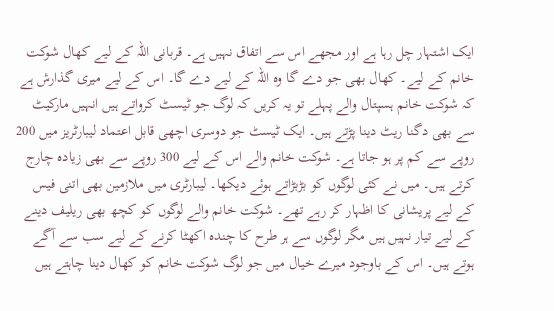ایک اشتہار چل رہا ہے اور مجھے اس سے اتفاق نہیں ہے۔ قربانی اللہ کے لیے کھال شوکت خانم کے لیے۔ کھال بھی جو دے گا وہ اللہ کے لیے دے گا۔ اس کے لیے میری گذارش ہے کہ شوکت خانم ہسپتال والے پہلے تو یہ کریں کہ لوگ جو ٹیسٹ کرواتے ہیں انہیں مارکیٹ سے بھی دگنا ریٹ دینا پڑتے ہیں۔ ایک ٹیسٹ جو دوسری اچھی قابل اعتماد لیبارٹریز میں 200 روپے سے کم پر ہو جاتا ہے۔ شوکت خانم والے اس کے لیے 300 روپے سے بھی زیادہ چارج کرتے ہیں۔ میں نے کئی لوگوں کو بڑبڑاتے ہوئے دیکھا۔ لیبارٹری میں ملازمین بھی اتنی فیس کے لیے پریشانی کا اظہار کر رہے تھے۔ شوکت خانم والے لوگوں کو کچھ بھی ریلیف دینے کے لیے تیار نہیں ہیں مگر لوگوں سے ہر طرح کا چندہ اکھٹا کرنے کے لیے سب سے آگے ہوتے ہیں۔ اس کے باوجود میرے خیال میں جو لوگ شوکت خانم کو کھال دینا چاہتے ہیں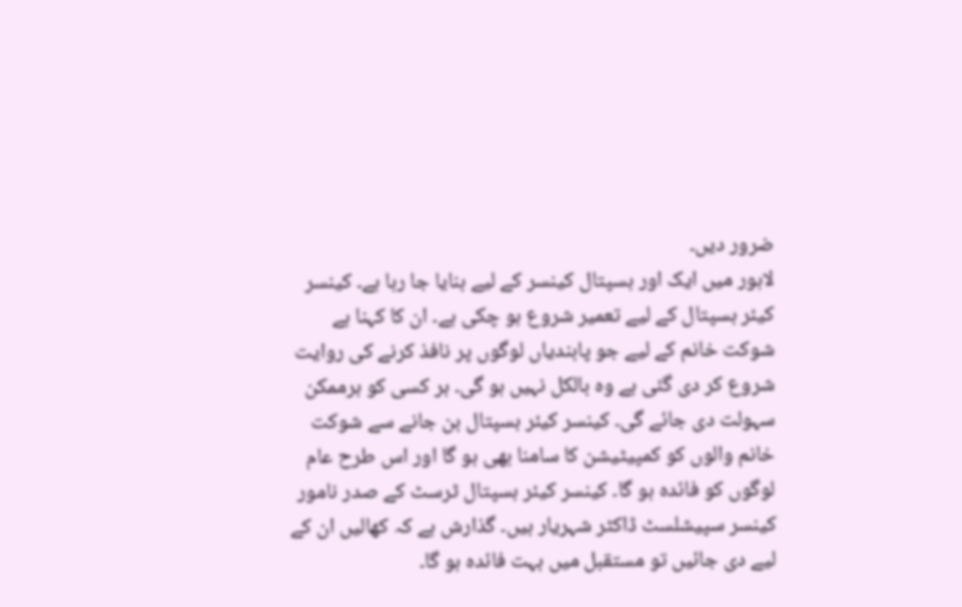ضرور دیں۔
لاہور میں ایک اور ہسپتال کینسر کے لیے بنایا جا رہا ہے۔ کینسر کیئر ہسپتال کے لیے تعمیر شروع ہو چکی ہے۔ ان کا کہنا ہے شوکت خانم کے لیے جو پابندیاں لوگوں پر نافذ کرنے کی روایت شروع کر دی گئی ہے وہ بالکل نہیں ہو گی۔ ہر کسی کو ہرممکن سہولت دی جائے گی۔ کینسر کیئر ہسپتال بن جانے سے شوکت خانم والوں کو کمپیٹیشن کا سامنا بھی ہو گا اور اس طرح عام لوگوں کو فائدہ ہو گا۔ کینسر کیئر ہسپتال ٹرسٹ کے صدر نامور کینسر سپیشلسٹ ڈاکٹر شہریار ہیں۔ گذارش ہے کہ کھالیں ان کے لیے دی جائیں تو مستقبل میں بہت فائدہ ہو گا۔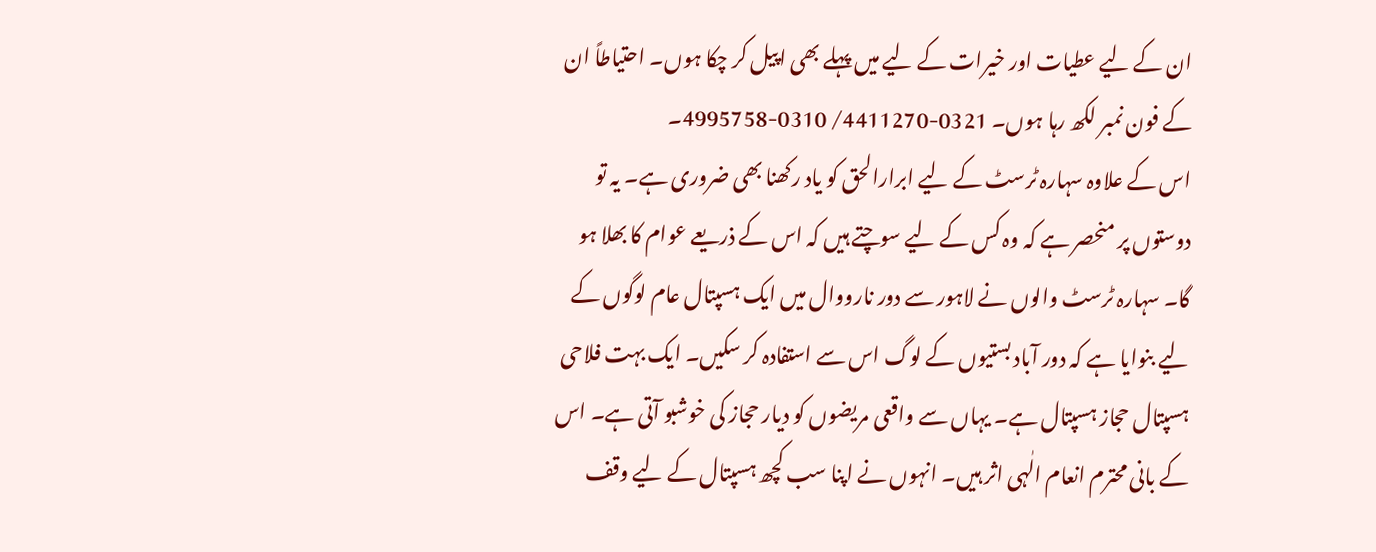ان کے لیے عطیات اور خیرات کے لیے میں پہلے بھی اپیل کر چکا ہوں۔ احتیاطاً ان کے فون نمبر لکھ رہا ہوں۔ 0321-4411270/ 0310-4995758۔
اس کے علاوہ سہارہ ٹرسٹ کے لیے ابرارالحق کو یاد رکھنا بھی ضروری ہے۔ یہ تو دوستوں پر منحصر ہے کہ وہ کس کے لیے سوچتے ہیں کہ اس کے ذریعے عوام کا بھلا ہو گا۔ سہارہ ٹرسٹ والوں نے لاہور سے دور نارووال میں ایک ہسپتال عام لوگوں کے لیے بنوایا ہے کہ دور آباد بستیوں کے لوگ اس سے استفادہ کر سکیں۔ ایک بہت فلاحی ہسپتال حجاز ہسپتال ہے۔ یہاں سے واقعی مریضوں کو دیار حجاز کی خوشبو آتی ہے۔ اس کے بانی محترم انعام الٰہی اثر ہیں۔ انہوں نے اپنا سب کچھ ہسپتال کے لیے وقف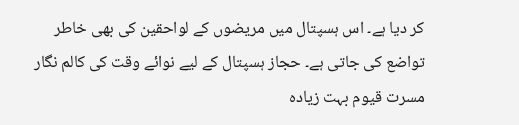کر دیا ہے۔ اس ہسپتال میں مریضوں کے لواحقین کی بھی خاطر تواضع کی جاتی ہے۔ حجاز ہسپتال کے لیے نوائے وقت کی کالم نگار مسرت قیوم بہت زیادہ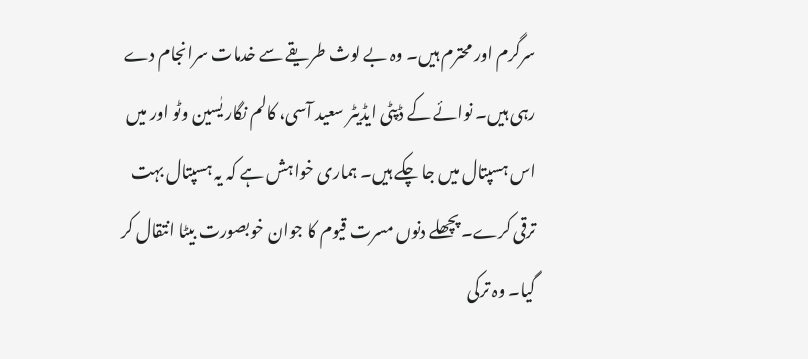سرگرم اور محترم ہیں۔ وہ بے لوث طریقے سے خدمات سرانجام دے رہی ہیں۔ نوائے کے ڈپٹی ایڈیٹر سعید آسی، کالم نگار یٰسین وٹو اور میں اس ہسپتال میں جا چکے ہیں۔ ہماری خواہش ہے کہ یہ ہسپتال بہت ترقی کرے۔ پچھلے دنوں مسرت قیوم کا جوان خوبصورت بیٹا انتقال کر گیا۔ وہ ترکی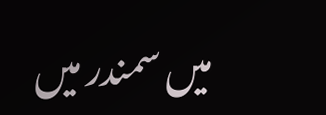میں سمندر میں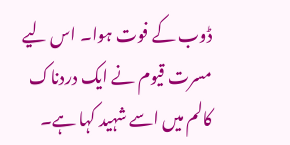ڈوب کے فوت ہوا۔ اس لیے مسرت قیوم نے ایک دردناک کالم میں اسے شہید کہا ہے۔